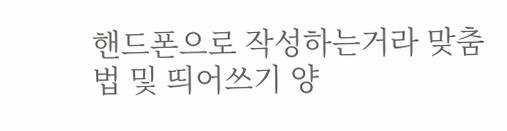핸드폰으로 작성하는거라 맞춤법 및 띄어쓰기 양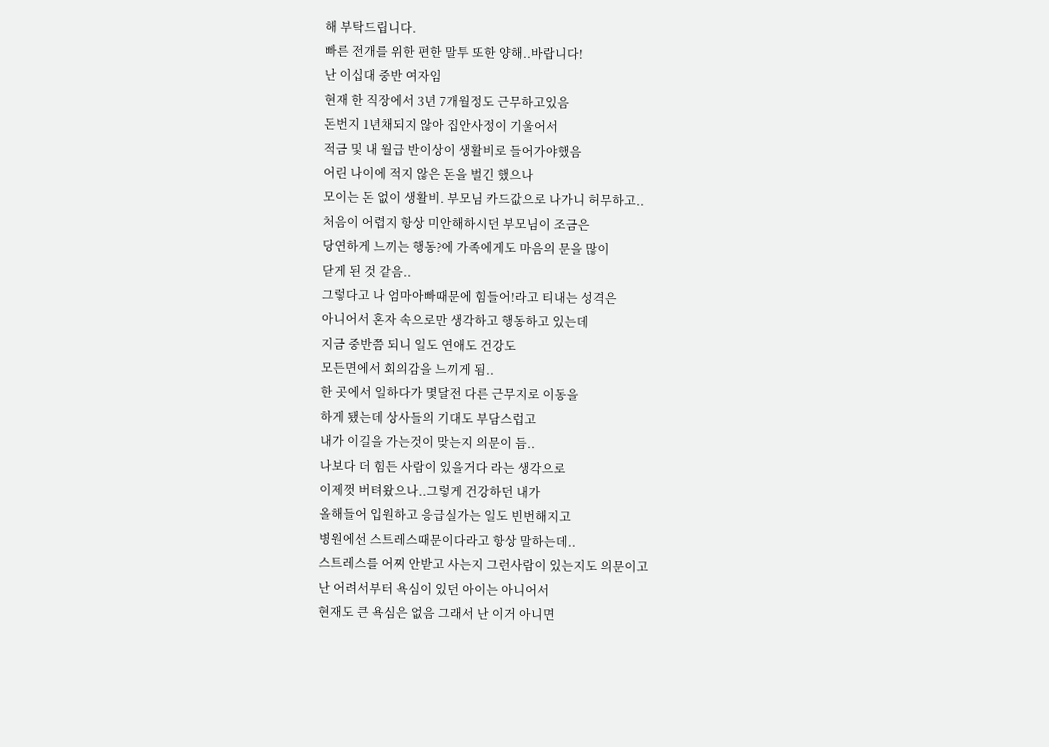해 부탁드립니다.
빠른 전개를 위한 편한 말투 또한 양해..바랍니다!
난 이십대 중반 여자임
현재 한 직장에서 3년 7개월정도 근무하고있음
돈번지 1년채되지 않아 집안사정이 기울어서
적금 및 내 월급 반이상이 생활비로 들어가야했음
어린 나이에 적지 않은 돈을 벌긴 했으나
모이는 돈 없이 생활비. 부모님 카드값으로 나가니 허무하고..
처음이 어렵지 항상 미안해하시던 부모님이 조금은
당연하게 느끼는 행동?에 가족에게도 마음의 문을 많이
닫게 된 것 같음..
그렇다고 나 엄마아빠때문에 힘들어!라고 티내는 성격은
아니어서 혼자 속으로만 생각하고 행동하고 있는데
지금 중반쯤 되니 일도 연애도 건강도
모든면에서 회의감을 느끼게 됨..
한 곳에서 일하다가 몇달전 다른 근무지로 이동을
하게 됐는데 상사들의 기대도 부담스럽고
내가 이길을 가는것이 맞는지 의문이 듬..
나보다 더 힘든 사람이 있을거다 라는 생각으로
이제껏 버텨왔으나..그렇게 건강하던 내가
올해들어 입원하고 응급실가는 일도 빈번해지고
병원에선 스트레스때문이다라고 항상 말하는데..
스트레스를 어찌 안받고 사는지 그런사람이 있는지도 의문이고
난 어려서부터 욕심이 있던 아이는 아니어서
현재도 큰 욕심은 없음 그래서 난 이거 아니면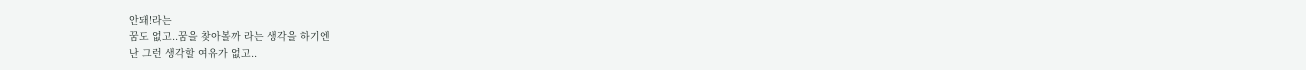안돼!라는
꿈도 없고..꿈을 찾아볼까 라는 생각을 하기엔
난 그런 생각할 여유가 없고..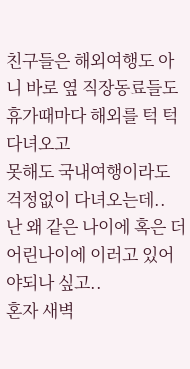친구들은 해외여행도 아니 바로 옆 직장동료들도
휴가때마다 해외를 턱 턱 다녀오고
못해도 국내여행이라도 걱정없이 다녀오는데..
난 왜 같은 나이에 혹은 더 어린나이에 이러고 있어야되나 싶고..
혼자 새벽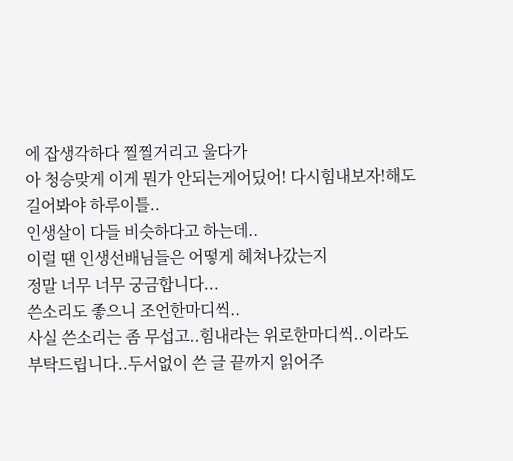에 잡생각하다 찔찔거리고 울다가
아 청승맞게 이게 뭔가 안되는게어딨어! 다시힘내보자!해도
길어봐야 하루이틀..
인생살이 다들 비슷하다고 하는데..
이럴 땐 인생선배님들은 어떻게 헤쳐나갔는지
정말 너무 너무 궁금합니다...
쓴소리도 좋으니 조언한마디씩..
사실 쓴소리는 좀 무섭고..힘내라는 위로한마디씩..이라도
부탁드립니다..두서없이 쓴 글 끝까지 읽어주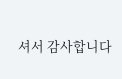셔서 감사합니다